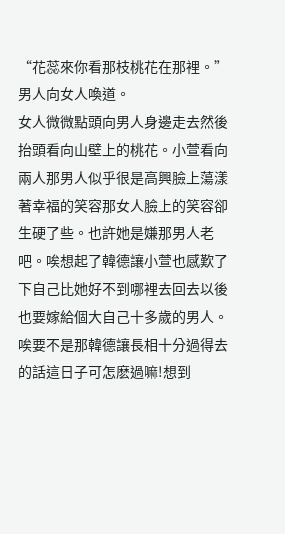“花蕊來你看那枝桃花在那裡。”男人向女人喚道。
女人微微點頭向男人身邊走去然後抬頭看向山壁上的桃花。小萱看向兩人那男人似乎很是高興臉上蕩漾著幸福的笑容那女人臉上的笑容卻生硬了些。也許她是嫌那男人老吧。唉想起了韓德讓小萱也感歎了下自己比她好不到哪裡去回去以後也要嫁給個大自己十多歲的男人。唉要不是那韓德讓長相十分過得去的話這日子可怎麽過嘛!想到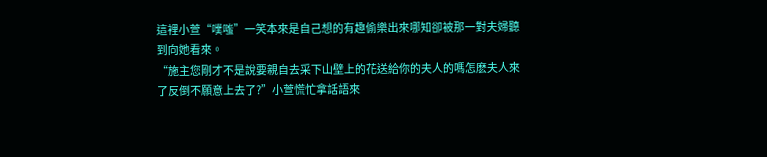這裡小萱“噗嗤”一笑本來是自己想的有趣偷樂出來哪知卻被那一對夫婦聽到向她看來。
“施主您剛才不是說要親自去采下山壁上的花送給你的夫人的嗎怎麽夫人來了反倒不願意上去了?”小萱慌忙拿話語來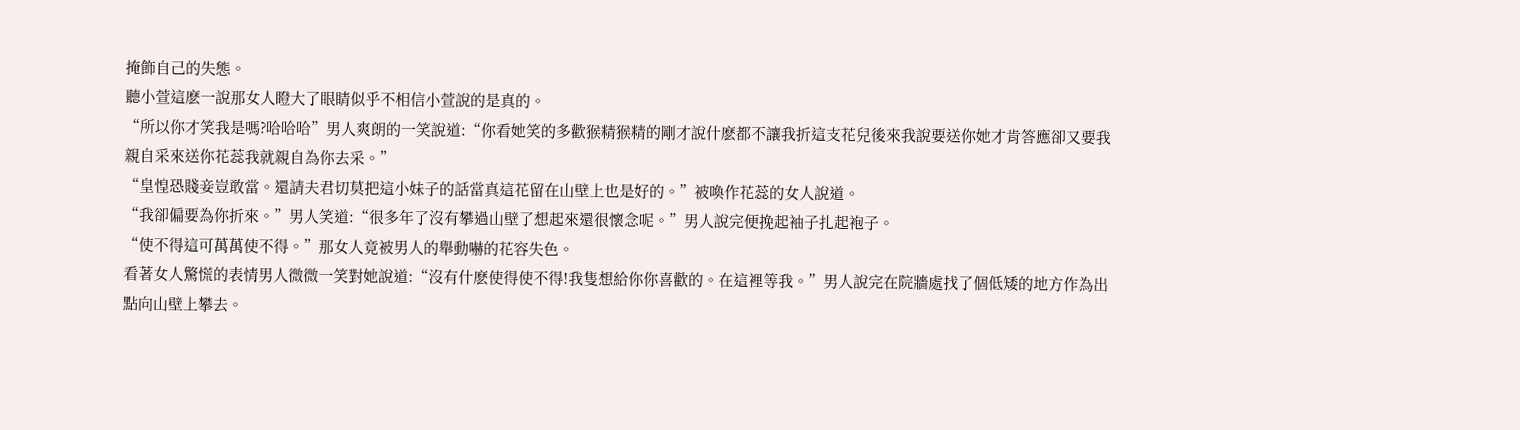掩飾自己的失態。
聽小萱這麽一說那女人瞪大了眼睛似乎不相信小萱說的是真的。
“所以你才笑我是嗎?哈哈哈”男人爽朗的一笑說道:“你看她笑的多歡猴精猴精的剛才說什麽都不讓我折這支花兒後來我說要送你她才肯答應卻又要我親自采來送你花蕊我就親自為你去采。”
“皇惶恐賤妾豈敢當。還請夫君切莫把這小妹子的話當真這花留在山壁上也是好的。”被喚作花蕊的女人說道。
“我卻偏要為你折來。”男人笑道:“很多年了沒有攀過山壁了想起來還很懷念呢。”男人說完便挽起袖子扎起袍子。
“使不得這可萬萬使不得。”那女人竟被男人的舉動嚇的花容失色。
看著女人驚慌的表情男人微微一笑對她說道:“沒有什麽使得使不得!我隻想給你你喜歡的。在這裡等我。”男人說完在院牆處找了個低矮的地方作為出點向山壁上攀去。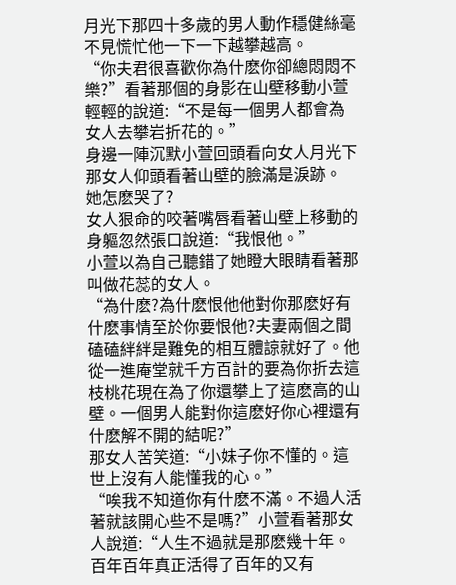月光下那四十多歲的男人動作穩健絲毫不見慌忙他一下一下越攀越高。
“你夫君很喜歡你為什麽你卻總悶悶不樂?”看著那個的身影在山壁移動小萱輕輕的說道:“不是每一個男人都會為女人去攀岩折花的。”
身邊一陣沉默小萱回頭看向女人月光下那女人仰頭看著山壁的臉滿是淚跡。
她怎麽哭了?
女人狠命的咬著嘴唇看著山壁上移動的身軀忽然張口說道:“我恨他。”
小萱以為自己聽錯了她瞪大眼睛看著那叫做花蕊的女人。
“為什麽?為什麽恨他他對你那麽好有什麽事情至於你要恨他?夫妻兩個之間磕磕絆絆是難免的相互體諒就好了。他從一進庵堂就千方百計的要為你折去這枝桃花現在為了你還攀上了這麽高的山壁。一個男人能對你這麽好你心裡還有什麽解不開的結呢?”
那女人苦笑道:“小妹子你不懂的。這世上沒有人能懂我的心。”
“唉我不知道你有什麽不滿。不過人活著就該開心些不是嗎?”小萱看著那女人說道:“人生不過就是那麽幾十年。百年百年真正活得了百年的又有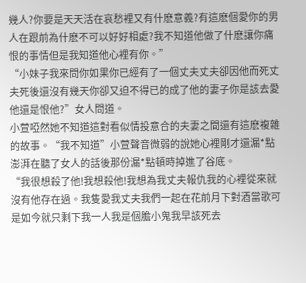幾人?你要是天天活在哀愁裡又有什麽意義?有這麽個愛你的男人在跟前為什麽不可以好好相處?我不知道他做了什麽讓你痛恨的事情但是我知道他心裡有你。”
“小妹子我來問你如果你已經有了一個丈夫丈夫卻因他而死丈夫死後還沒有幾天你卻又迫不得已的成了他的妻子你是該去愛他還是恨他?”女人問道。
小萱啞然她不知道這對看似情投意合的夫妻之間還有這麽複雜的故事。“我不知道”小萱聲音微弱的說她心裡剛才還漏*點澎湃在聽了女人的話後那份漏*點頓時掉進了谷底。
“我很想殺了他!我想殺他!我想為我丈夫報仇我的心裡從來就沒有他存在過。我隻愛我丈夫我們一起在花前月下對酒當歌可是如今就只剩下我一人我是個膽小鬼我早該死去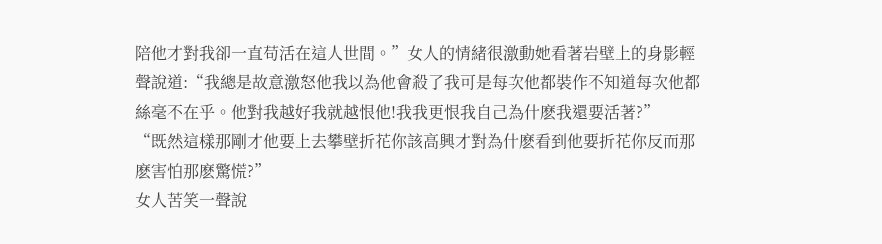陪他才對我卻一直苟活在這人世間。”女人的情緒很激動她看著岩壁上的身影輕聲說道:“我總是故意激怒他我以為他會殺了我可是每次他都裝作不知道每次他都絲毫不在乎。他對我越好我就越恨他!我我更恨我自己為什麽我還要活著?”
“既然這樣那剛才他要上去攀壁折花你該高興才對為什麽看到他要折花你反而那麽害怕那麽驚慌?”
女人苦笑一聲說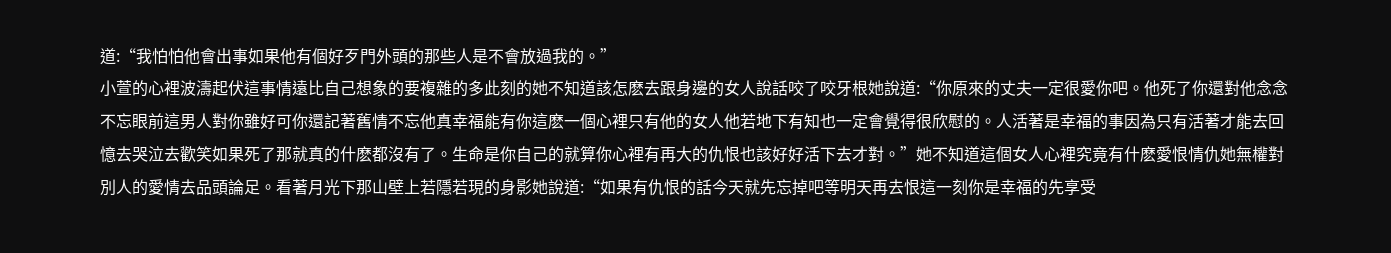道:“我怕怕他會出事如果他有個好歹門外頭的那些人是不會放過我的。”
小萱的心裡波濤起伏這事情遠比自己想象的要複雜的多此刻的她不知道該怎麽去跟身邊的女人說話咬了咬牙根她說道:“你原來的丈夫一定很愛你吧。他死了你還對他念念不忘眼前這男人對你雖好可你還記著舊情不忘他真幸福能有你這麽一個心裡只有他的女人他若地下有知也一定會覺得很欣慰的。人活著是幸福的事因為只有活著才能去回憶去哭泣去歡笑如果死了那就真的什麽都沒有了。生命是你自己的就算你心裡有再大的仇恨也該好好活下去才對。”她不知道這個女人心裡究竟有什麽愛恨情仇她無權對別人的愛情去品頭論足。看著月光下那山壁上若隱若現的身影她說道:“如果有仇恨的話今天就先忘掉吧等明天再去恨這一刻你是幸福的先享受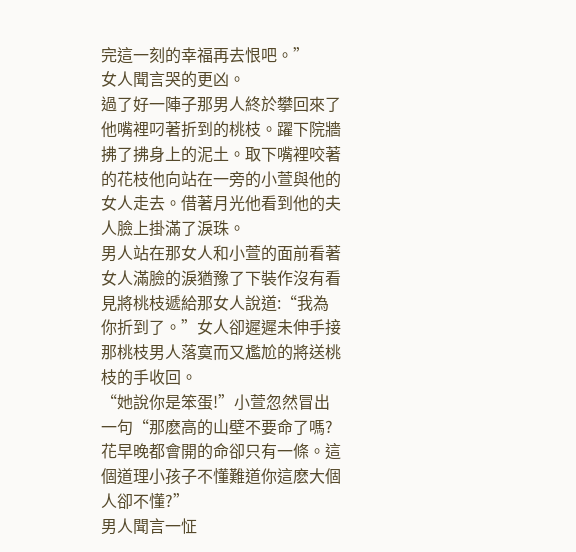完這一刻的幸福再去恨吧。”
女人聞言哭的更凶。
過了好一陣子那男人終於攀回來了他嘴裡叼著折到的桃枝。躍下院牆拂了拂身上的泥土。取下嘴裡咬著的花枝他向站在一旁的小萱與他的女人走去。借著月光他看到他的夫人臉上掛滿了淚珠。
男人站在那女人和小萱的面前看著女人滿臉的淚猶豫了下裝作沒有看見將桃枝遞給那女人說道:“我為你折到了。”女人卻遲遲未伸手接那桃枝男人落寞而又尷尬的將送桃枝的手收回。
“她說你是笨蛋!”小萱忽然冒出一句“那麽高的山壁不要命了嗎?花早晚都會開的命卻只有一條。這個道理小孩子不懂難道你這麽大個人卻不懂?”
男人聞言一怔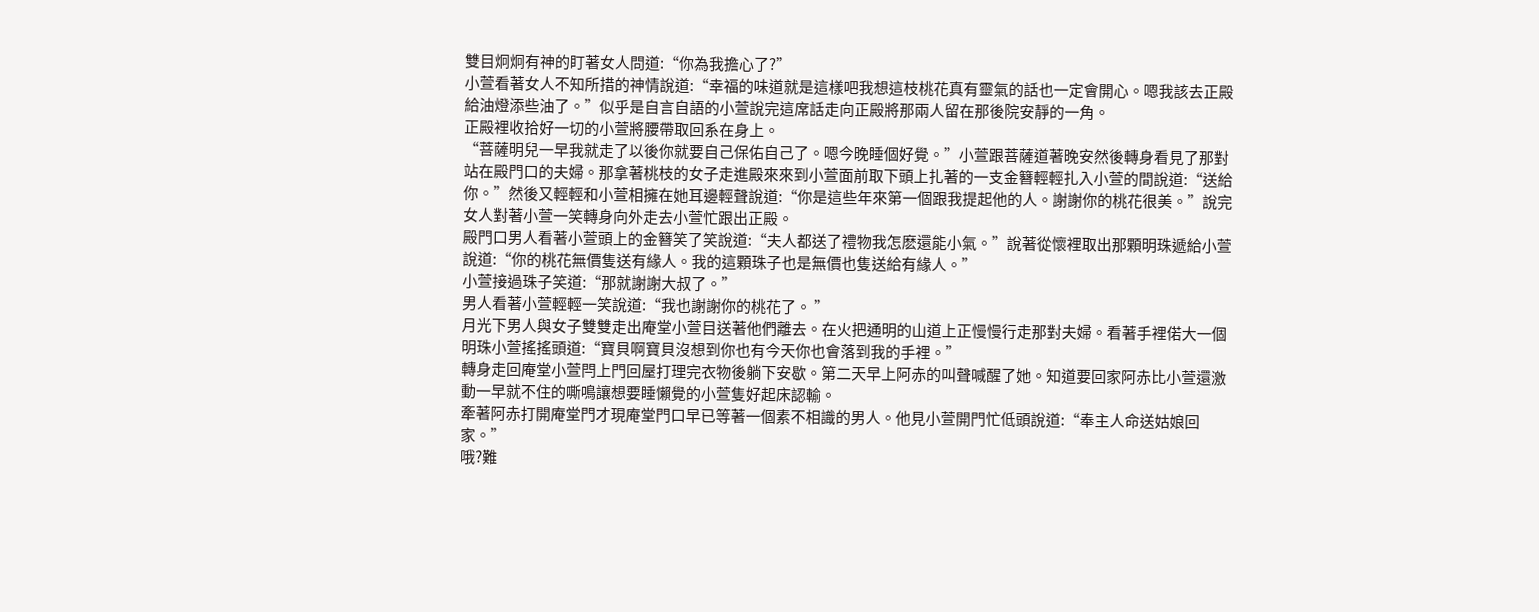雙目炯炯有神的盯著女人問道:“你為我擔心了?”
小萱看著女人不知所措的神情說道:“幸福的味道就是這樣吧我想這枝桃花真有靈氣的話也一定會開心。嗯我該去正殿給油燈添些油了。”似乎是自言自語的小萱說完這席話走向正殿將那兩人留在那後院安靜的一角。
正殿裡收拾好一切的小萱將腰帶取回系在身上。
“菩薩明兒一早我就走了以後你就要自己保佑自己了。嗯今晚睡個好覺。”小萱跟菩薩道著晚安然後轉身看見了那對站在殿門口的夫婦。那拿著桃枝的女子走進殿來來到小萱面前取下頭上扎著的一支金簪輕輕扎入小萱的間說道:“送給你。”然後又輕輕和小萱相擁在她耳邊輕聲說道:“你是這些年來第一個跟我提起他的人。謝謝你的桃花很美。”說完女人對著小萱一笑轉身向外走去小萱忙跟出正殿。
殿門口男人看著小萱頭上的金簪笑了笑說道:“夫人都送了禮物我怎麽還能小氣。”說著從懷裡取出那顆明珠遞給小萱說道:“你的桃花無價隻送有緣人。我的這顆珠子也是無價也隻送給有緣人。”
小萱接過珠子笑道:“那就謝謝大叔了。”
男人看著小萱輕輕一笑說道:“我也謝謝你的桃花了。 ”
月光下男人與女子雙雙走出庵堂小萱目送著他們離去。在火把通明的山道上正慢慢行走那對夫婦。看著手裡偌大一個明珠小萱搖搖頭道:“寶貝啊寶貝沒想到你也有今天你也會落到我的手裡。”
轉身走回庵堂小萱閂上門回屋打理完衣物後躺下安歇。第二天早上阿赤的叫聲喊醒了她。知道要回家阿赤比小萱還激動一早就不住的嘶鳴讓想要睡懶覺的小萱隻好起床認輸。
牽著阿赤打開庵堂門才現庵堂門口早已等著一個素不相識的男人。他見小萱開門忙低頭說道:“奉主人命送姑娘回家。”
哦?難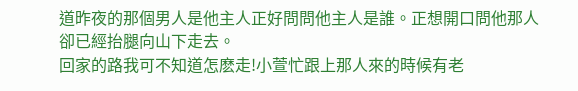道昨夜的那個男人是他主人正好問問他主人是誰。正想開口問他那人卻已經抬腿向山下走去。
回家的路我可不知道怎麽走!小萱忙跟上那人來的時候有老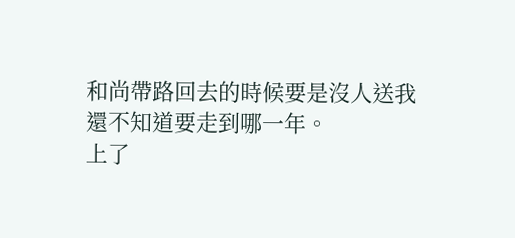和尚帶路回去的時候要是沒人送我還不知道要走到哪一年。
上了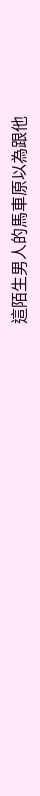這陌生男人的馬車原以為跟他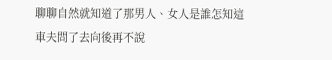聊聊自然就知道了那男人、女人是誰怎知這車夫問了去向後再不說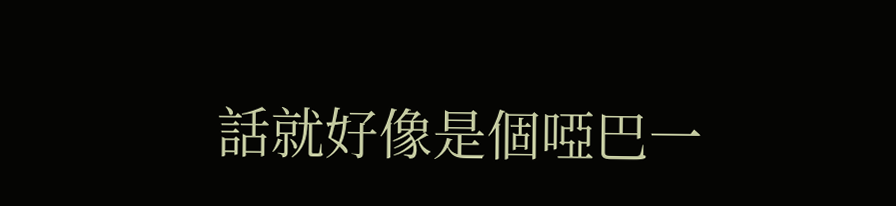話就好像是個啞巴一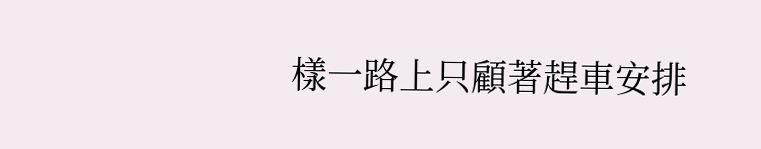樣一路上只顧著趕車安排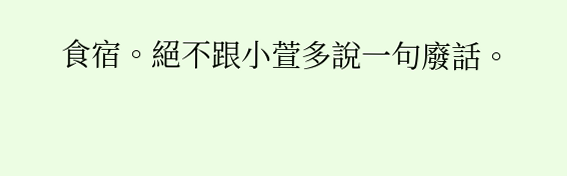食宿。絕不跟小萱多說一句廢話。